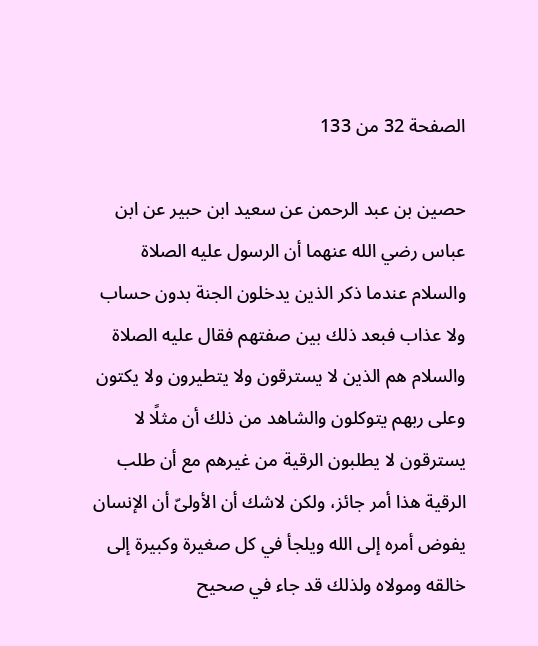الصفحة 32 من 133

حصين بن عبد الرحمن عن سعيد ابن حبير عن ابن عباس رضي الله عنهما أن الرسول عليه الصلاة والسلام عندما ذكر الذين يدخلون الجنة بدون حساب ولا عذاب فبعد ذلك بين صفتهم فقال عليه الصلاة والسلام هم الذين لا يسترقون ولا يتطيرون ولا يكتون وعلى ربهم يتوكلون والشاهد من ذلك أن مثلًا لا يسترقون لا يطلبون الرقية من غيرهم مع أن طلب الرقية هذا أمر جائز، ولكن لاشك أن الأولىّ أن الإنسان يفوض أمره إلى الله ويلجأ في كل صغيرة وكبيرة إلى خالقه ومولاه ولذلك قد جاء في صحيح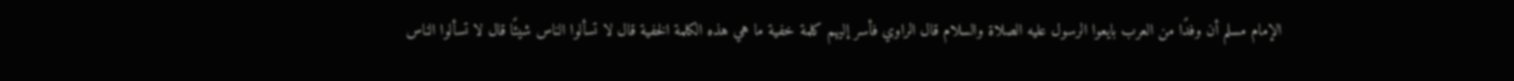الإمام مسلم أن وفدًا من العرب بايعوا الرسول عليه الصلاة والسلام قال الراوي فأسر إليهم كلمة خفية ما هي هذه الكلمة الخفية قال لا تسألوا الناس شيئًا قال لا تسألوا الناس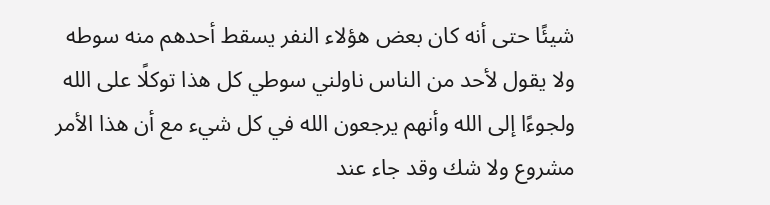شيئًا حتى أنه كان بعض هؤلاء النفر يسقط أحدهم منه سوطه ولا يقول لأحد من الناس ناولني سوطي كل هذا توكلًا على الله ولجوءًا إلى الله وأنهم يرجعون الله في كل شيء مع أن هذا الأمر مشروع ولا شك وقد جاء عند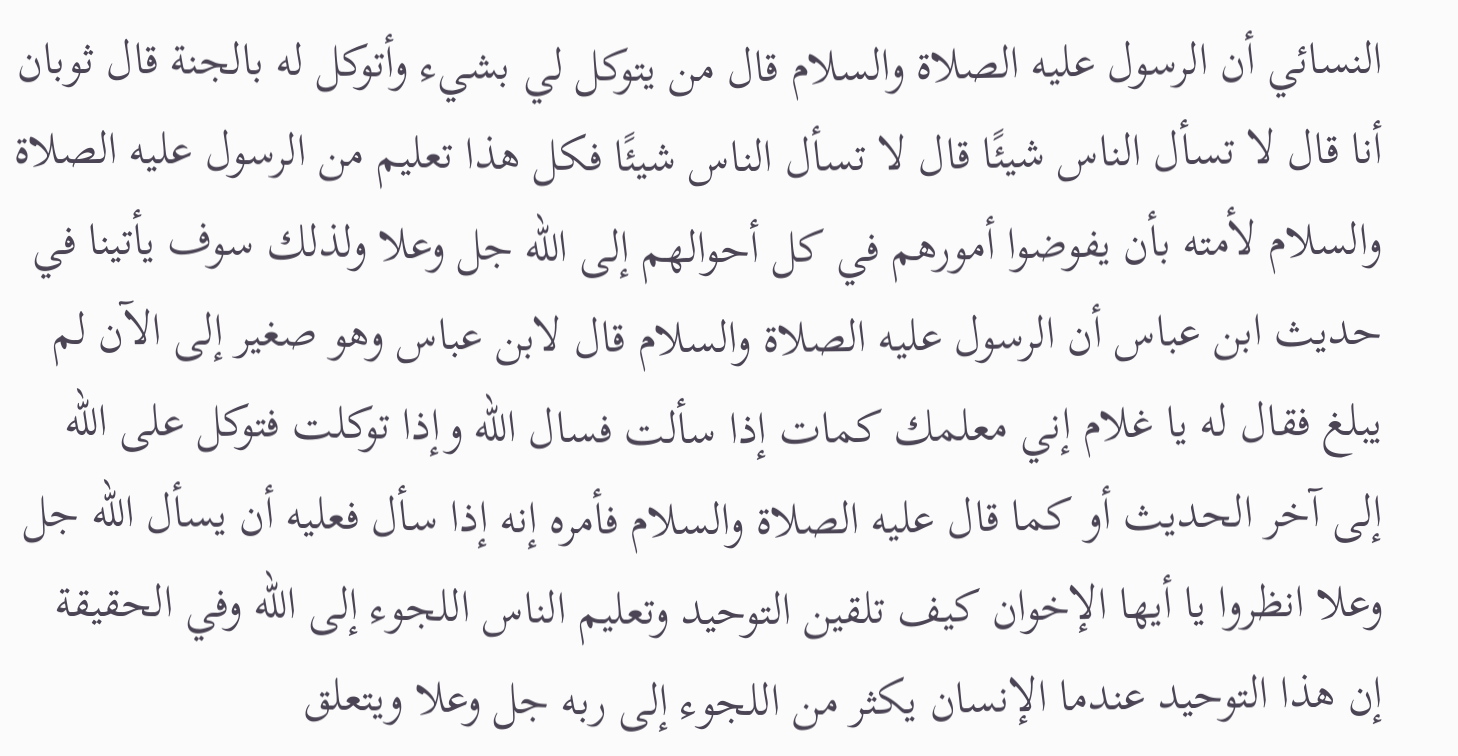النسائي أن الرسول عليه الصلاة والسلام قال من يتوكل لي بشيء وأتوكل له بالجنة قال ثوبان أنا قال لا تسأل الناس شيئًا قال لا تسأل الناس شيئًا فكل هذا تعليم من الرسول عليه الصلاة والسلام لأمته بأن يفوضوا أمورهم في كل أحوالهم إلى الله جل وعلا ولذلك سوف يأتينا في حديث ابن عباس أن الرسول عليه الصلاة والسلام قال لابن عباس وهو صغير إلى الآن لم يبلغ فقال له يا غلام إني معلمك كمات إذا سألت فسال الله وإذا توكلت فتوكل على الله إلى آخر الحديث أو كما قال عليه الصلاة والسلام فأمره إنه إذا سأل فعليه أن يسأل الله جل وعلا انظروا يا أيها الإخوان كيف تلقين التوحيد وتعليم الناس اللجوء إلى الله وفي الحقيقة إن هذا التوحيد عندما الإنسان يكثر من اللجوء إلى ربه جل وعلا ويتعلق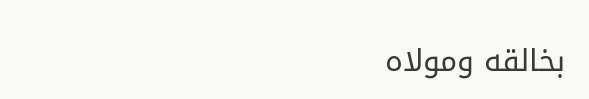بخالقه ومولاه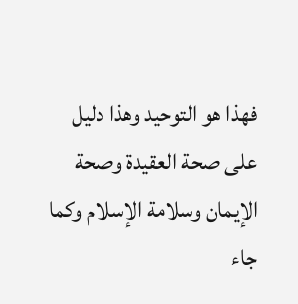فهذا هو التوحيد وهذا دليل على صحة العقيدة وصحة الإيمان وسلامة الإسلام وكما جاء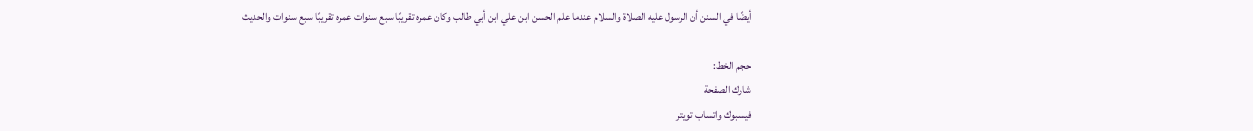أيضًا في السنن أن الرسول عليه الصلاة والسلام عندما علم الحسن ابن علي ابن أبي طالب وكان عمره تقريبًا سبع سنوات عمره تقريبًا سبع سنوات والحديث

حجم الخط:
شارك الصفحة
فيسبوك واتساب تويتر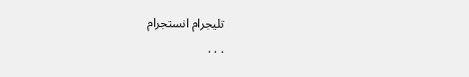تليجرام انستجرام
. . .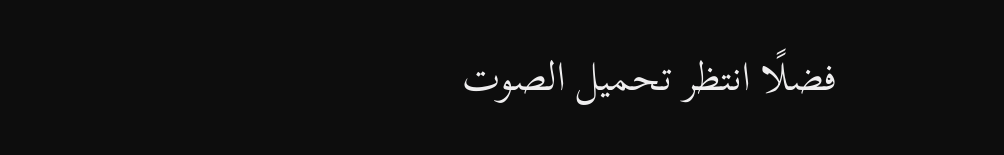فضلًا انتظر تحميل الصوت